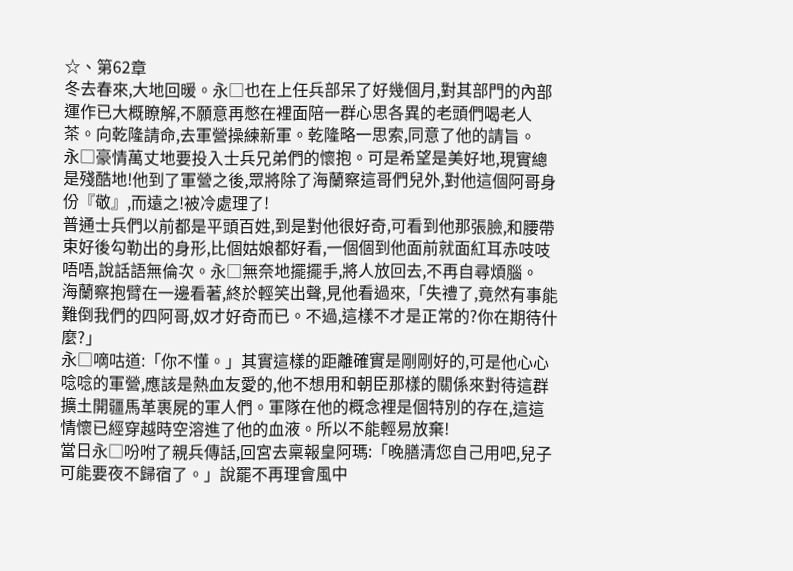☆、第62章
冬去春來,大地回暖。永□也在上任兵部呆了好幾個月,對其部門的內部運作已大概瞭解,不願意再憋在裡面陪一群心思各異的老頭們喝老人茶。向乾隆請命,去軍營操練新軍。乾隆略一思索,同意了他的請旨。
永□豪情萬丈地要投入士兵兄弟們的懷抱。可是希望是美好地,現實總是殘酷地!他到了軍營之後,眾將除了海蘭察這哥們兒外,對他這個阿哥身份『敬』,而遠之!被冷處理了!
普通士兵們以前都是平頭百姓,到是對他很好奇,可看到他那張臉,和腰帶束好後勾勒出的身形,比個姑娘都好看,一個個到他面前就面紅耳赤吱吱唔唔,說話語無倫次。永□無奈地擺擺手,將人放回去,不再自尋煩腦。
海蘭察抱臂在一邊看著,終於輕笑出聲,見他看過來,「失禮了,竟然有事能難倒我們的四阿哥,奴才好奇而已。不過,這樣不才是正常的?你在期待什麼?」
永□嘀咕道:「你不懂。」其實這樣的距離確實是剛剛好的,可是他心心唸唸的軍營,應該是熱血友愛的,他不想用和朝臣那樣的關係來對待這群擴土開疆馬革裹屍的軍人們。軍隊在他的概念裡是個特別的存在,這這情懷已經穿越時空溶進了他的血液。所以不能輕易放棄!
當日永□吩咐了親兵傳話,回宮去稟報皇阿瑪:「晚膳清您自己用吧,兒子可能要夜不歸宿了。」說罷不再理會風中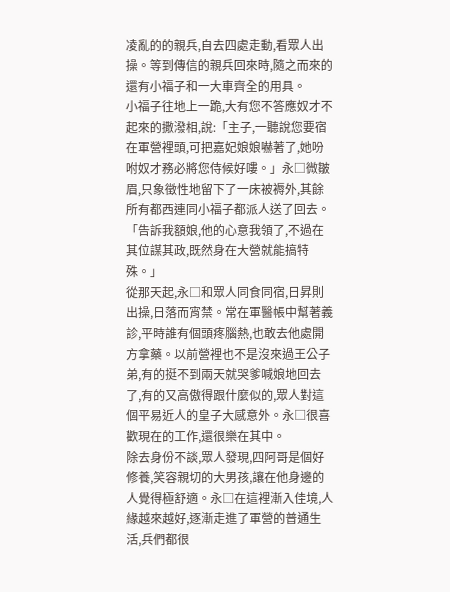凌亂的的親兵,自去四處走動,看眾人出操。等到傳信的親兵回來時,隨之而來的還有小福子和一大車齊全的用具。
小福子往地上一跪,大有您不答應奴才不起來的撒潑相,說:「主子,一聽說您要宿在軍營裡頭,可把嘉妃娘娘嚇著了,她吩咐奴才務必將您侍候好嘍。」永□微皺眉,只象徵性地留下了一床被褥外,其餘所有都西連同小福子都派人送了回去。「告訴我額娘,他的心意我領了,不過在其位謀其政,既然身在大營就能搞特殊。」
從那天起,永□和眾人同食同宿,日昇則出操,日落而宵禁。常在軍醫帳中幫著義診,平時誰有個頭疼腦熱,也敢去他處開方拿藥。以前營裡也不是沒來過王公子弟,有的挺不到兩天就哭爹喊娘地回去了,有的又高傲得跟什麼似的,眾人對這個平易近人的皇子大感意外。永□很喜歡現在的工作,還很樂在其中。
除去身份不談,眾人發現,四阿哥是個好修養,笑容親切的大男孩,讓在他身邊的人覺得極舒適。永□在這裡漸入佳境,人緣越來越好,逐漸走進了軍營的普通生活,兵們都很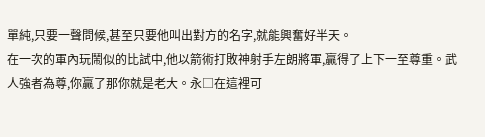單純,只要一聲問候,甚至只要他叫出對方的名字,就能興奮好半天。
在一次的軍內玩鬧似的比試中,他以箭術打敗神射手左朗將軍,贏得了上下一至尊重。武人強者為尊,你贏了那你就是老大。永□在這裡可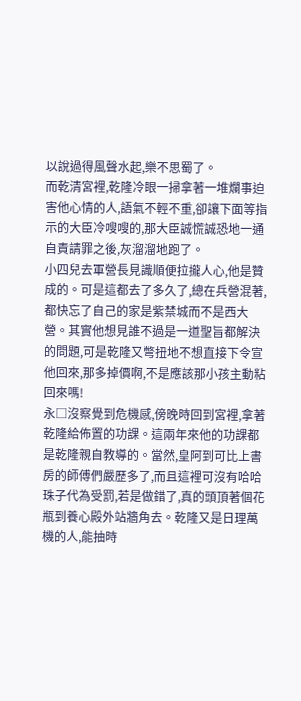以說過得風聲水起,樂不思蜀了。
而乾清宮裡,乾隆冷眼一掃拿著一堆爛事迫害他心情的人,語氣不輕不重,卻讓下面等指示的大臣冷嗖嗖的,那大臣誠慌誠恐地一通自責請罪之後,灰溜溜地跑了。
小四兒去軍營長見識順便拉攏人心,他是贊成的。可是這都去了多久了,總在兵營混著,都快忘了自己的家是紫禁城而不是西大營。其實他想見誰不過是一道聖旨都解決的問題,可是乾隆又彆扭地不想直接下令宣他回來,那多掉價啊,不是應該那小孩主動粘回來嗎!
永□沒察覺到危機感,傍晚時回到宮裡,拿著乾隆給佈置的功課。這兩年來他的功課都是乾隆親自教導的。當然,皇阿到可比上書房的師傅們嚴歷多了,而且這裡可沒有哈哈珠子代為受罰,若是做錯了,真的頭頂著個花瓶到養心殿外站牆角去。乾隆又是日理萬機的人,能抽時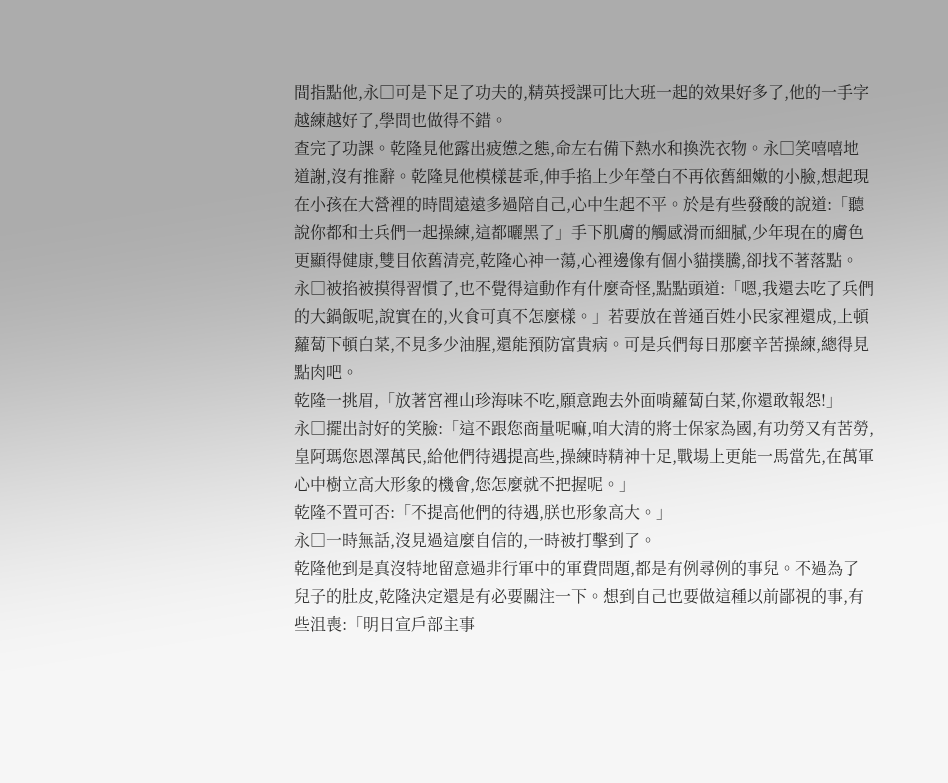間指點他,永□可是下足了功夫的,精英授課可比大班一起的效果好多了,他的一手字越練越好了,學問也做得不錯。
查完了功課。乾隆見他露出疲憊之態,命左右備下熱水和換洗衣物。永□笑嘻嘻地道謝,沒有推辭。乾隆見他模樣甚乖,伸手掐上少年瑩白不再依舊細嫩的小臉,想起現在小孩在大營裡的時間遠遠多過陪自己,心中生起不平。於是有些發酸的說道:「聽說你都和士兵們一起操練,這都曬黑了」手下肌膚的觸感滑而細膩,少年現在的膚色更顯得健康,雙目依舊清亮,乾隆心神一蕩,心裡邊像有個小貓撲騰,卻找不著落點。
永□被掐被摸得習慣了,也不覺得這動作有什麼奇怪,點點頭道:「嗯,我還去吃了兵們的大鍋飯呢,說實在的,火食可真不怎麼樣。」若要放在普通百姓小民家裡還成,上頓蘿蔔下頓白菜,不見多少油腥,還能預防富貴病。可是兵們每日那麼辛苦操練,總得見點肉吧。
乾隆一挑眉,「放著宮裡山珍海味不吃,願意跑去外面啃蘿蔔白菜,你還敢報怨!」
永□擺出討好的笑臉:「這不跟您商量呢嘛,咱大清的將士保家為國,有功勞又有苦勞,皇阿瑪您恩澤萬民,給他們待遇提高些,操練時精神十足,戰場上更能一馬當先,在萬軍心中樹立高大形象的機會,您怎麼就不把握呢。」
乾隆不置可否:「不提高他們的待遇,朕也形象高大。」
永□一時無話,沒見過這麼自信的,一時被打擊到了。
乾隆他到是真沒特地留意過非行軍中的軍費問題,都是有例尋例的事兒。不過為了兒子的肚皮,乾隆決定還是有必要關注一下。想到自己也要做這種以前鄙視的事,有些沮喪:「明日宣戶部主事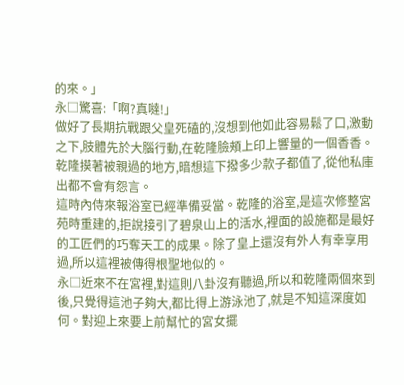的來。」
永□驚喜:「啊?真噠!」
做好了長期抗戰跟父皇死磕的,沒想到他如此容易鬆了口,激動之下,肢體先於大腦行動,在乾隆臉頰上印上響量的一個香香。乾隆摸著被親過的地方,暗想這下撥多少款子都值了,從他私庫出都不會有怨言。
這時內侍來報浴室已經準備妥當。乾隆的浴室,是這次修整宮苑時重建的,拒說接引了碧泉山上的活水,裡面的設施都是最好的工匠們的巧奪天工的成果。除了皇上還沒有外人有幸享用過,所以這裡被傳得根聖地似的。
永□近來不在宮裡,對這則八卦沒有聽過,所以和乾隆兩個來到後,只覺得這池子夠大,都比得上游泳池了,就是不知這深度如何。對迎上來要上前幫忙的宮女擺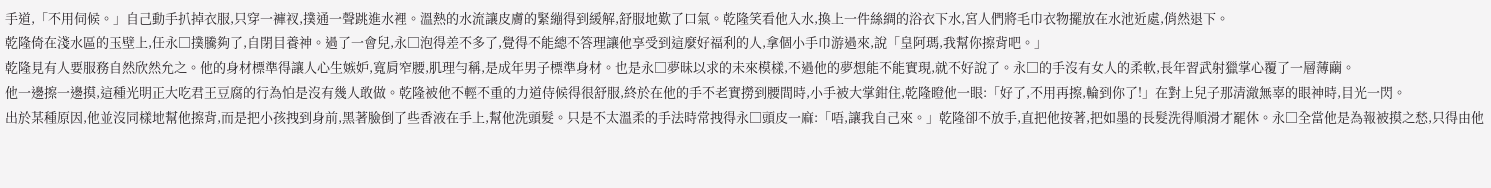手道,「不用伺候。」自己動手扒掉衣服,只穿一褲衩,撲通一聲跳進水裡。溫熱的水流讓皮膚的緊繃得到緩解,舒服地歎了口氣。乾隆笑看他入水,換上一件絲綢的浴衣下水,宮人們將毛巾衣物擺放在水池近處,俏然退下。
乾隆倚在淺水區的玉壁上,任永□撲騰夠了,自閉目養神。過了一會兒,永□泡得差不多了,覺得不能總不答理讓他享受到這麼好福利的人,拿個小手巾游過來,說「皇阿瑪,我幫你擦背吧。」
乾隆見有人要服務自然欣然允之。他的身材標準得讓人心生嫉妒,寬肩窄腰,肌理勻稱,是成年男子標準身材。也是永□夢昧以求的未來模樣,不過他的夢想能不能實現,就不好說了。永□的手沒有女人的柔軟,長年習武射獵掌心覆了一層薄繭。
他一邊擦一邊摸,這種光明正大吃君王豆腐的行為怕是沒有幾人敢做。乾隆被他不輕不重的力道侍候得很舒服,終於在他的手不老實撈到腰間時,小手被大掌鉗住,乾隆瞪他一眼:「好了,不用再擦,輪到你了!」在對上兒子那清澈無辜的眼神時,目光一閃。
出於某種原因,他並沒同樣地幫他擦背,而是把小孩拽到身前,黑著臉倒了些香液在手上,幫他洗頭髮。只是不太溫柔的手法時常拽得永□頭皮一麻:「唔,讓我自己來。」乾隆卻不放手,直把他按著,把如墨的長髮洗得順滑才罷休。永□全當他是為報被摸之愁,只得由他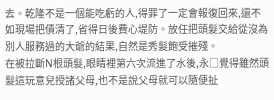去。乾隆不是一個能吃虧的人,得罪了一定會報復回來,還不如現場把債清了,省得日後費心堤防。放任把頭髮交給從沒為別人服務過的大爺的結果,自然是秀髮飽受摧殘。
在被拉斷N根頭髮,眼睛裡第六次流進了水後,永□覺得雖然頭髮這玩意兒授諸父母,也不是說父母就可以隨便扯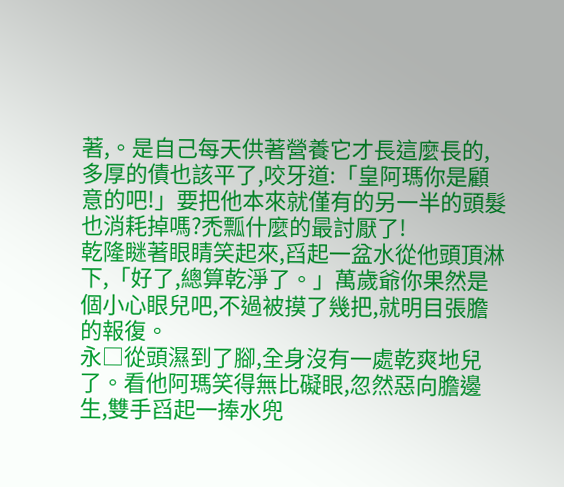著,。是自己每天供著營養它才長這麼長的,多厚的債也該平了,咬牙道:「皇阿瑪你是顧意的吧!」要把他本來就僅有的另一半的頭髮也消耗掉嗎?禿瓢什麼的最討厭了!
乾隆瞇著眼睛笑起來,舀起一盆水從他頭頂淋下,「好了,總算乾淨了。」萬歲爺你果然是個小心眼兒吧,不過被摸了幾把,就明目張膽的報復。
永□從頭濕到了腳,全身沒有一處乾爽地兒了。看他阿瑪笑得無比礙眼,忽然惡向膽邊生,雙手舀起一捧水兜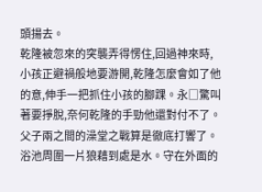頭揚去。
乾隆被忽來的突襲弄得愣住,回過神來時,小孩正避禍般地要游開,乾隆怎麼會如了他的意,伸手一把抓住小孩的腳踝。永□驚叫著要掙脫,奈何乾隆的手勁他還對付不了。
父子兩之間的澡堂之戰算是徹底打響了。浴池周圍一片狼藉到處是水。守在外面的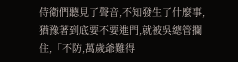侍衛們聽見了聲音,不知發生了什麼事,猶豫著到底要不要進門,就被吳總管攔住,「不防,萬歲爺難得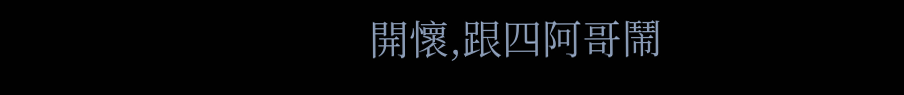開懷,跟四阿哥鬧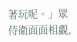著玩呢。」眾侍衛面面相覷,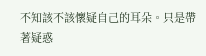不知該不該懷疑自己的耳朵。只是帶著疑惑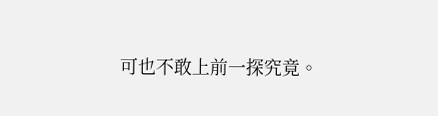可也不敢上前一探究竟。